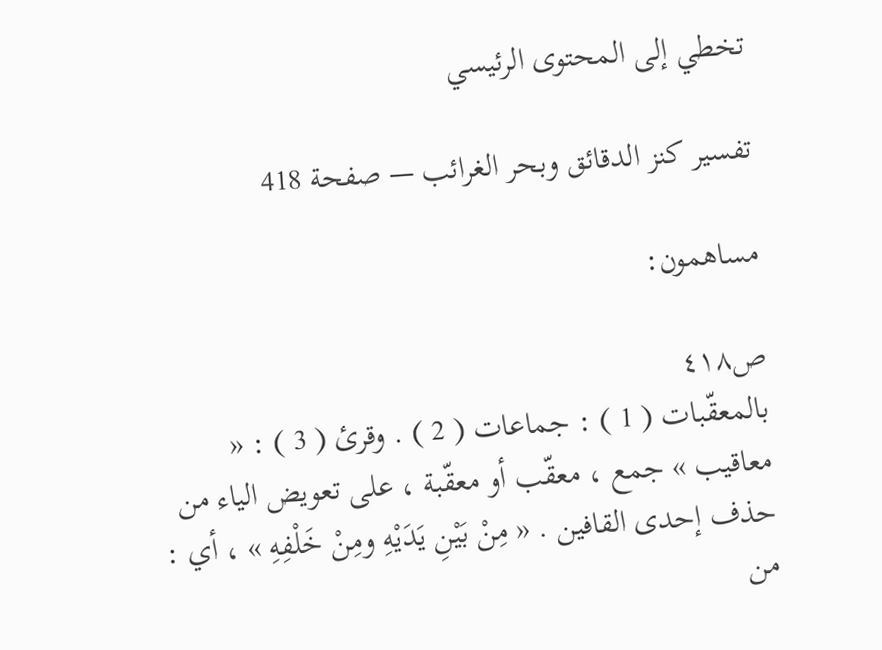تخطي إلى المحتوى الرئيسي

تفسير كنز الدقائق وبحر الغرائب — صفحة 418

مساهمون:

ص٤١٨
بالمعقّبات ( 1 ) : جماعات ( 2 ) . وقرئ ( 3 ) : « معاقيب » جمع ، معقّب أو معقّبة ، على تعويض الياء من حذف إحدى القافين . « مِنْ بَيْنِ يَدَيْهِ ومِنْ خَلْفِهِ » ، أي : من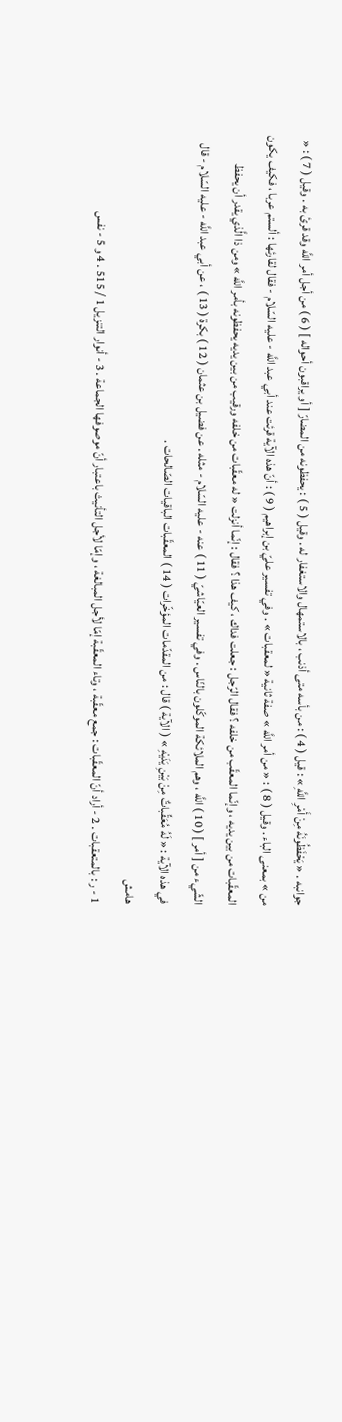جوانبه . « يَحْفَظُونَهُ مِنْ أَمْرِ اللَّهِ » : قيل ( 4 ) : من بأسه متى أذنب ، بالاستمهال والاستغفار له . وقيل ( 5 ) : يحفظونه من المضارّ [ أو يراقبون أحواله ] ( 6 ) من أجل أمر اللَّه وقد قرئ به . وقيل ( 7 ) : « من » بمعنى الباء . وقيل ( 8 ) : « من أمر اللَّه » صفة ثانية « لمعقبات » . وفي تفسير عليّ بن إبراهيم ( 9 ) : أنّ هذه الآية قرئت عند أبي عبد اللَّه - عليه السّلام - فقال لقارئها : ألستم عربا ، فكيف يكون المعقّبات من بين يديه ، وإنّما المعقّب من خلفه ؟ فقال الرّجل : جعلت فداك ، كيف هذا ؟ فقال : إنّما أنزلت « له معقّبات من خلفه ورقيب من بين يديه يحفظونه بأمر اللَّه » ومن ذا الَّذي يقدر أن يحفظ الشّيء من [ أمر ] ( 10 ) اللَّه ، وهم الملائكة الموكّلون بالنّاس . وفي تفسير العيّاشيّ ( 11 ) عنه - عليه السّلام - مثله . عن فضيل بن عثمان ( 12 ) بكرة ( 13 ) ، عن أبي عبد اللَّه - عليه السّلام - قال في هذه الآية : « لَهُ مُعَقِّباتٌ مِنْ بَيْنِ يَدَيْهِ » ( الآية ) قال : من المقدّمات المؤخّرات ( 14 ) المعقّبات الباقيات الصّالحات .
هامش
1 - ر : بالمتعقبات . 2 - أراد أنّ المعقّبات : جمع معقّبة ، وتاء المعقّبة إمّا لأجل المبالغة ، وإمّا لأجل التأنيث باعتبار أنّ موصوفها الجماعة . 3 - أنوار التنزيل 1 / 515 . 4 و 5 - نفس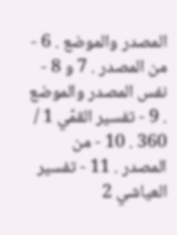المصدر والموضع . 6 - من المصدر . 7 و 8 - نفس المصدر والموضع . 9 - تفسير القمّي 1 / 360 . 10 - من المصدر . 11 - تفسير العياشي 2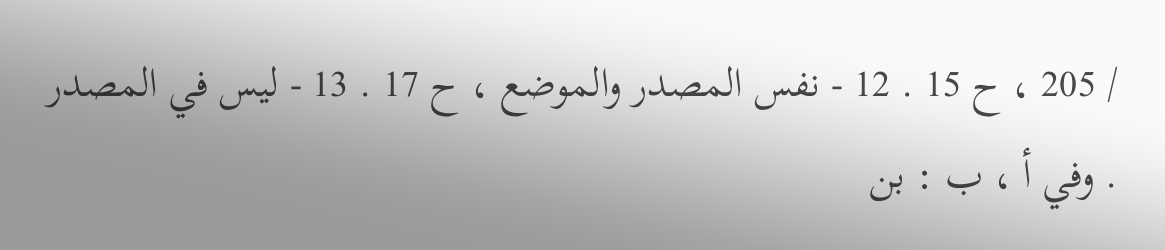/ 205 ، ح 15 . 12 - نفس المصدر والموضع ، ح 17 . 13 - ليس في المصدر . وفي أ ، ب : بن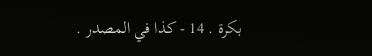بكرة . 14 - كذا في المصدر .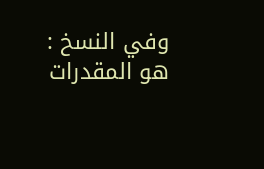وفي النسخ : هو المقدرات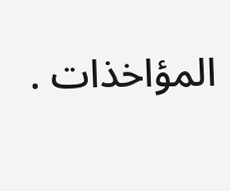المؤاخذات .